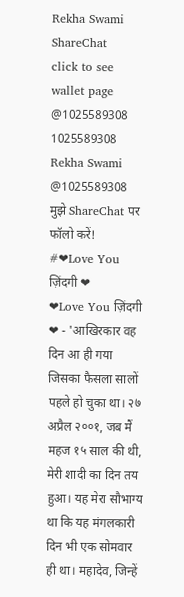Rekha Swami
ShareChat
click to see wallet page
@1025589308
1025589308
Rekha Swami
@1025589308
मुझे ShareChat पर फॉलो करें!
#❤Love You ज़िंदगी ❤
❤Love You ज़िंदगी ❤ - 'आखिरकार वह दिन आ ही गया जिसका फैसला सालों पहले हो चुका था। २७ अप्रैल २००१, जब मैं महज १५ साल की थी, मेरी शादी का दिन तय हुआ। यह मेरा सौभाग्य था कि यह मंगलकारी दिन भी एक सोमवार ही था। महादेव, जिन्हें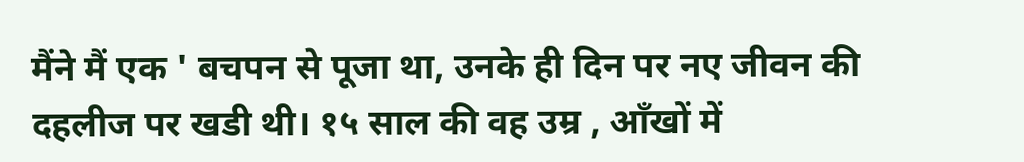मैंने मैं एक ' बचपन से पूजा था, उनके ही दिन पर नए जीवन की दहलीज पर खडी थी। १५ साल की वह उम्र , आँखों में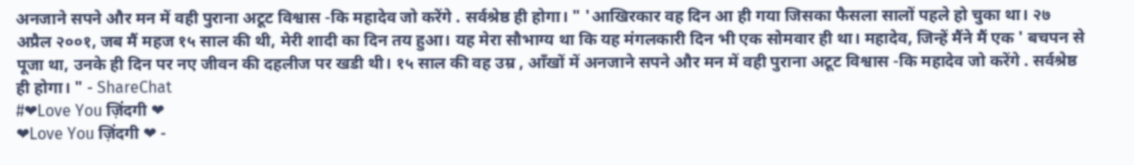अनजाने सपने और मन में वही पुराना अटूट विश्वास -कि महादेव जो करेंगे . सर्वश्रेष्ठ ही होगा। " 'आखिरकार वह दिन आ ही गया जिसका फैसला सालों पहले हो चुका था। २७ अप्रैल २००१, जब मैं महज १५ साल की थी, मेरी शादी का दिन तय हुआ। यह मेरा सौभाग्य था कि यह मंगलकारी दिन भी एक सोमवार ही था। महादेव, जिन्हें मैंने मैं एक ' बचपन से पूजा था, उनके ही दिन पर नए जीवन की दहलीज पर खडी थी। १५ साल की वह उम्र , आँखों में अनजाने सपने और मन में वही पुराना अटूट विश्वास -कि महादेव जो करेंगे . सर्वश्रेष्ठ ही होगा। " - ShareChat
#❤Love You ज़िंदगी ❤
❤Love You ज़िंदगी ❤ -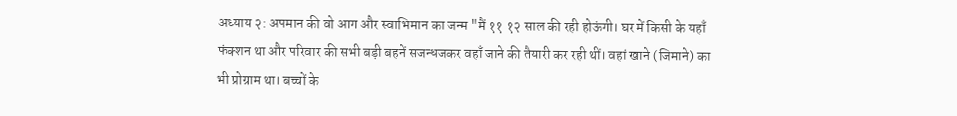अध्याय २: अपमान की वो आग और स्वाभिमान का जन्म "मैं ११ १२ साल की रही होऊंगी। घर में किसी के यहाँ फंक्शन था और परिवार की सभी बड़ी बहनें सजन्धजकर वहाँ जाने की तैयारी कर रही थीं। वहां खाने (जिमाने) का भी प्रोग्राम था। बच्चों के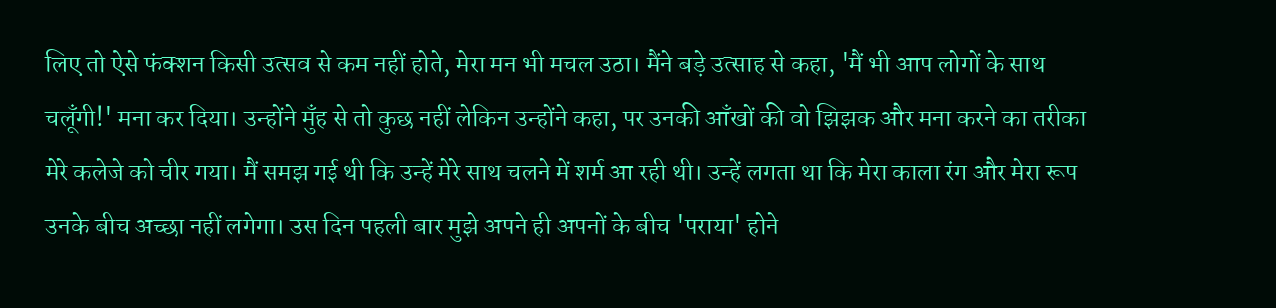लिए तो ऐसे फंक्शन किसी उत्सव से कम नहीं होते, मेरा मन भी मचल उठा। मैंने बड़े उत्साह से कहा, 'मैं भी आप लोगों के साथ चलूँगी!' मना कर दिया। उन्होंने मुँह से तो कुछ नहीं लेकिन उन्होंने कहा, पर उनकी आँखों की वो झिझक और मना करने का तरीका मेरे कलेजे को चीर गया। मैं समझ गई थी कि उन्हें मेरे साथ चलने में शर्म आ रही थी। उन्हें लगता था कि मेरा काला रंग और मेरा रूप उनके बीच अच्छा नहीं लगेगा। उस दिन पहली बार मुझे अपने ही अपनों के बीच 'पराया' होने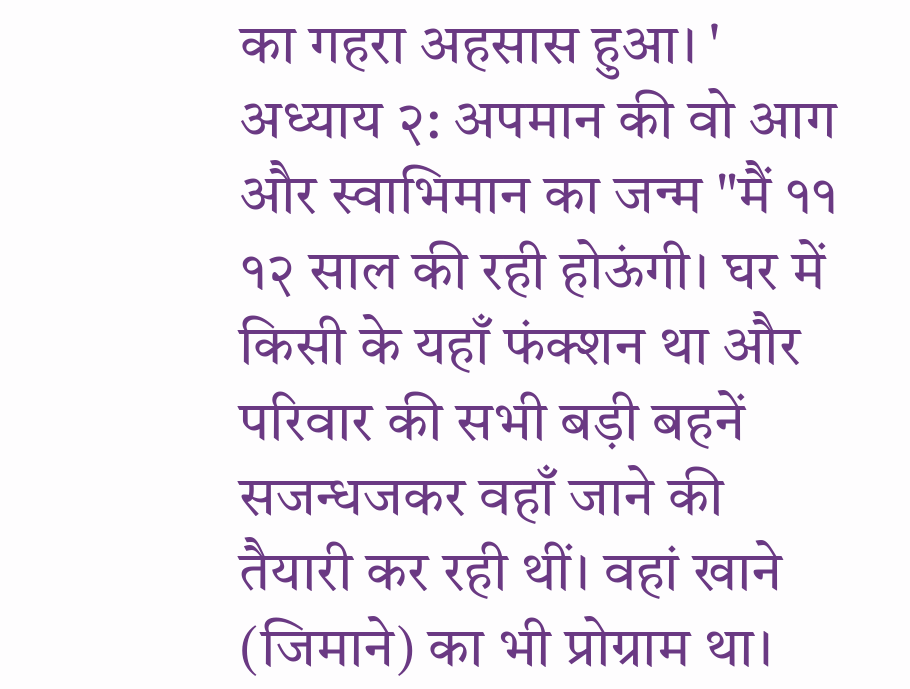का गहरा अहसास हुआ। ' अध्याय २: अपमान की वो आग और स्वाभिमान का जन्म "मैं ११ १२ साल की रही होऊंगी। घर में किसी के यहाँ फंक्शन था और परिवार की सभी बड़ी बहनें सजन्धजकर वहाँ जाने की तैयारी कर रही थीं। वहां खाने (जिमाने) का भी प्रोग्राम था।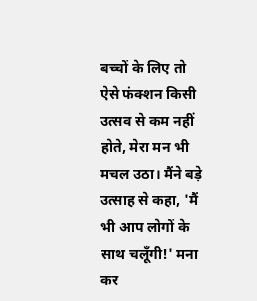बच्चों के लिए तो ऐसे फंक्शन किसी उत्सव से कम नहीं होते, मेरा मन भी मचल उठा। मैंने बड़े उत्साह से कहा, 'मैं भी आप लोगों के साथ चलूँगी!' मना कर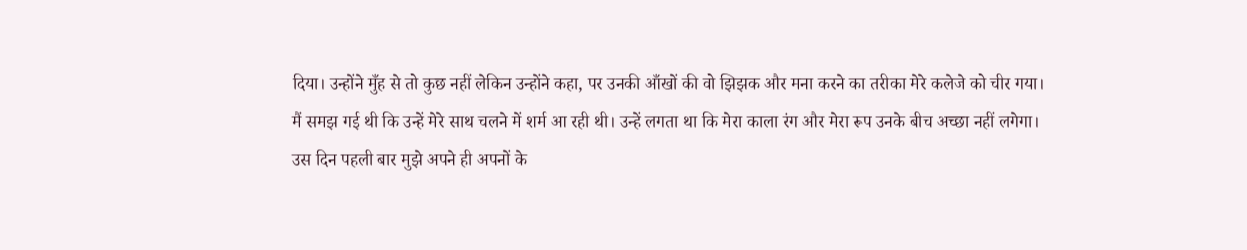दिया। उन्होंने मुँह से तो कुछ नहीं लेकिन उन्होंने कहा, पर उनकी आँखों की वो झिझक और मना करने का तरीका मेरे कलेजे को चीर गया। मैं समझ गई थी कि उन्हें मेरे साथ चलने में शर्म आ रही थी। उन्हें लगता था कि मेरा काला रंग और मेरा रूप उनके बीच अच्छा नहीं लगेगा। उस दिन पहली बार मुझे अपने ही अपनों के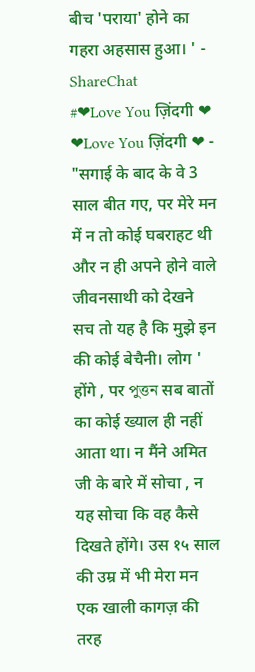बीच 'पराया' होने का गहरा अहसास हुआ। ' - ShareChat
#❤Love You ज़िंदगी ❤
❤Love You ज़िंदगी ❤ - "सगाई के बाद के वे 3 साल बीत गए, पर मेरे मन में न तो कोई घबराहट थी और न ही अपने होने वाले जीवनसाथी को देखने सच तो यह है कि मुझे इन की कोई बेचैनी। लोग ' होंगे , पर পুত্তন सब बातों का कोई ख्याल ही नहीं आता था। न मैंने अमित जी के बारे में सोचा , न यह सोचा कि वह कैसे दिखते होंगे। उस १५ साल की उम्र में भी मेरा मन एक खाली कागज़ की तरह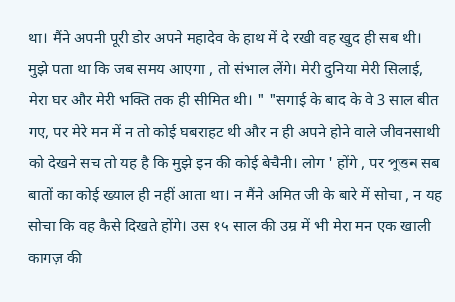था। मैंने अपनी पूरी डोर अपने महादेव के हाथ में दे रखी वह खुद ही सब थी। मुझे पता था कि जब समय आएगा , तो संभाल लेंगे। मेरी दुनिया मेरी सिलाई, मेरा घर और मेरी भक्ति तक ही सीमित थी। " "सगाई के बाद के वे 3 साल बीत गए, पर मेरे मन में न तो कोई घबराहट थी और न ही अपने होने वाले जीवनसाथी को देखने सच तो यह है कि मुझे इन की कोई बेचैनी। लोग ' होंगे , पर পুত্তন सब बातों का कोई ख्याल ही नहीं आता था। न मैंने अमित जी के बारे में सोचा , न यह सोचा कि वह कैसे दिखते होंगे। उस १५ साल की उम्र में भी मेरा मन एक खाली कागज़ की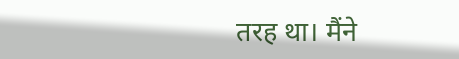तरह था। मैंने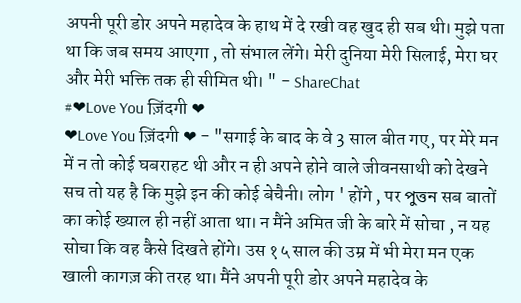अपनी पूरी डोर अपने महादेव के हाथ में दे रखी वह खुद ही सब थी। मुझे पता था कि जब समय आएगा , तो संभाल लेंगे। मेरी दुनिया मेरी सिलाई, मेरा घर और मेरी भक्ति तक ही सीमित थी। " - ShareChat
#❤Love You ज़िंदगी ❤
❤Love You ज़िंदगी ❤ - "सगाई के बाद के वे 3 साल बीत गए, पर मेरे मन में न तो कोई घबराहट थी और न ही अपने होने वाले जीवनसाथी को देखने सच तो यह है कि मुझे इन की कोई बेचैनी। लोग ' होंगे , पर পুত্তন सब बातों का कोई ख्याल ही नहीं आता था। न मैंने अमित जी के बारे में सोचा , न यह सोचा कि वह कैसे दिखते होंगे। उस १५ साल की उम्र में भी मेरा मन एक खाली कागज़ की तरह था। मैंने अपनी पूरी डोर अपने महादेव के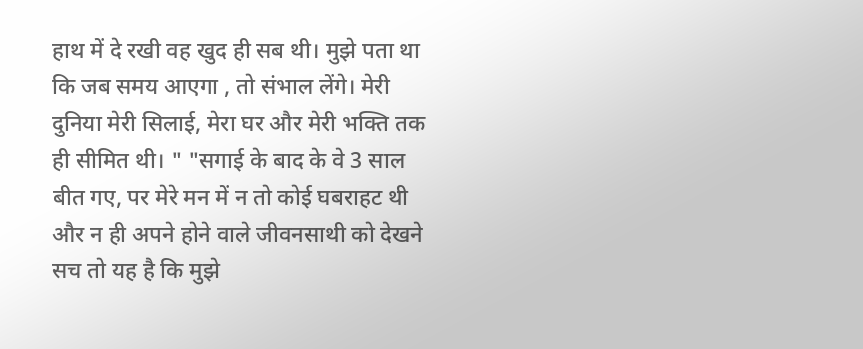हाथ में दे रखी वह खुद ही सब थी। मुझे पता था कि जब समय आएगा , तो संभाल लेंगे। मेरी दुनिया मेरी सिलाई, मेरा घर और मेरी भक्ति तक ही सीमित थी। " "सगाई के बाद के वे 3 साल बीत गए, पर मेरे मन में न तो कोई घबराहट थी और न ही अपने होने वाले जीवनसाथी को देखने सच तो यह है कि मुझे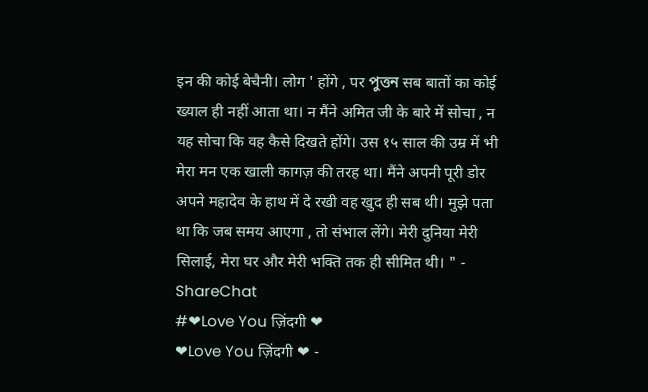इन की कोई बेचैनी। लोग ' होंगे , पर পুত্তন सब बातों का कोई ख्याल ही नहीं आता था। न मैंने अमित जी के बारे में सोचा , न यह सोचा कि वह कैसे दिखते होंगे। उस १५ साल की उम्र में भी मेरा मन एक खाली कागज़ की तरह था। मैंने अपनी पूरी डोर अपने महादेव के हाथ में दे रखी वह खुद ही सब थी। मुझे पता था कि जब समय आएगा , तो संभाल लेंगे। मेरी दुनिया मेरी सिलाई, मेरा घर और मेरी भक्ति तक ही सीमित थी। " - ShareChat
#❤Love You ज़िंदगी ❤
❤Love You ज़िंदगी ❤ -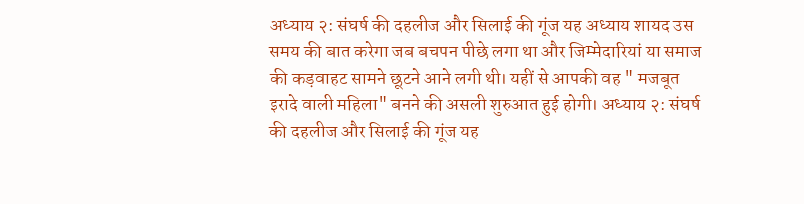अध्याय २: संघर्ष की दहलीज और सिलाई की गूंज यह अध्याय शायद उस समय की बात करेगा जब बचपन पीछे लगा था और जिम्मेदारियां या समाज की कड़वाहट सामने छूटने आने लगी थी। यहीं से आपकी वह " मजबूत इरादे वाली महिला" बनने की असली शुरुआत हुई होगी। अध्याय २: संघर्ष की दहलीज और सिलाई की गूंज यह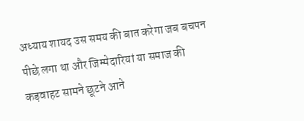अध्याय शायद उस समय की बात करेगा जब बचपन पीछे लगा था और जिम्मेदारियां या समाज की कड़वाहट सामने छूटने आने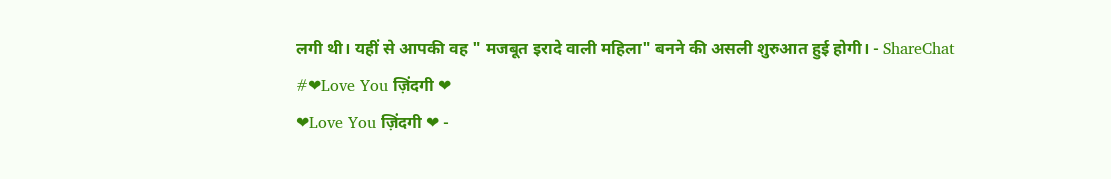लगी थी। यहीं से आपकी वह " मजबूत इरादे वाली महिला" बनने की असली शुरुआत हुई होगी। - ShareChat
#❤Love You ज़िंदगी ❤
❤Love You ज़िंदगी ❤ -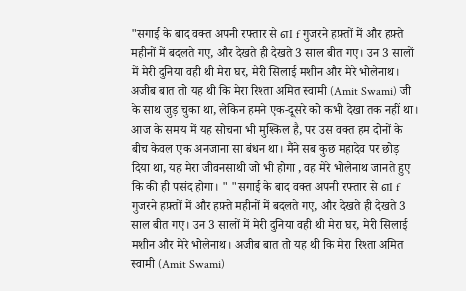"सगाई के बाद वक्त अपनी रफ्तार से எI f गुजरने हफ़्तों में और हफ़्ते महीनों में बदलते गए, और देखते ही देखते 3 साल बीत गए। उन 3 सालों में मेरी दुनिया वही थी मेरा घर, मेरी सिलाई मशीन और मेरे भोलेनाथ। अजीब बात तो यह थी कि मेरा रिश्ता अमित स्वामी (Amit Swami) जी के साथ जुड़ चुका था, लेकिन हमने एक-दूसरे को कभी देखा तक नहीं था। आज के समय में यह सोचना भी मुश्किल है, पर उस वक्त हम दोनों के बीच केवल एक अनजाना सा बंधन था। मैंने सब कुछ महादेव पर छोड़ दिया था, यह मेरा जीवनसाथी जो भी होगा , वह मेरे भोलेनाथ जानते हुए कि की ही पसंद होगा। " "सगाई के बाद वक्त अपनी रफ्तार से எI f गुजरने हफ़्तों में और हफ़्ते महीनों में बदलते गए, और देखते ही देखते 3 साल बीत गए। उन 3 सालों में मेरी दुनिया वही थी मेरा घर, मेरी सिलाई मशीन और मेरे भोलेनाथ। अजीब बात तो यह थी कि मेरा रिश्ता अमित स्वामी (Amit Swami)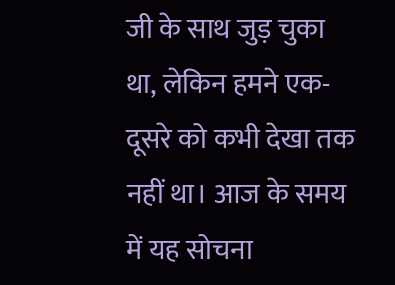जी के साथ जुड़ चुका था, लेकिन हमने एक-दूसरे को कभी देखा तक नहीं था। आज के समय में यह सोचना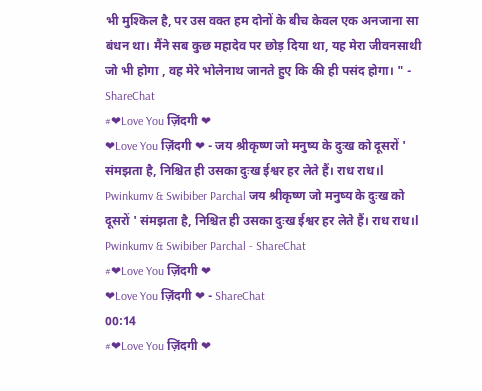भी मुश्किल है, पर उस वक्त हम दोनों के बीच केवल एक अनजाना सा बंधन था। मैंने सब कुछ महादेव पर छोड़ दिया था, यह मेरा जीवनसाथी जो भी होगा , वह मेरे भोलेनाथ जानते हुए कि की ही पसंद होगा। " - ShareChat
#❤Love You ज़िंदगी ❤
❤Love You ज़िंदगी ❤ - जय श्रीकृष्ण जो मनुष्य के दुःख को दूसरों ' संमझता है, निश्चित ही उसका दुःख ईश्वर हर लेते हैं। राध राध।l Pwinkumv & Swibiber Parchal जय श्रीकृष्ण जो मनुष्य के दुःख को दूसरों ' संमझता है, निश्चित ही उसका दुःख ईश्वर हर लेते हैं। राध राध।l Pwinkumv & Swibiber Parchal - ShareChat
#❤Love You ज़िंदगी ❤
❤Love You ज़िंदगी ❤ - ShareChat
00:14
#❤Love You ज़िंदगी ❤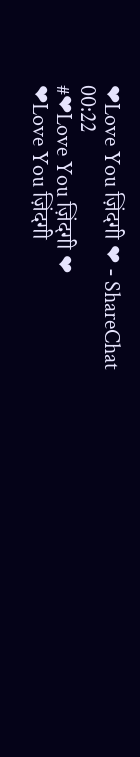❤Love You ज़िंदगी ❤ - ShareChat
00:22
#❤Love You ज़िंदगी ❤
❤Love You ज़िंदगी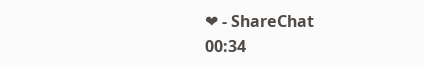❤ - ShareChat
00:34